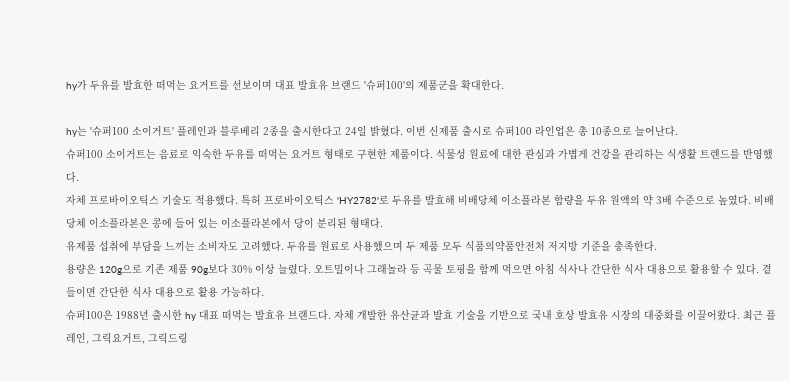hy가 두유를 발효한 떠먹는 요거트를 선보이며 대표 발효유 브랜드 '슈퍼100'의 제품군을 확대한다.

hy는 '슈퍼100 소이거트' 플레인과 블루베리 2종을 출시한다고 24일 밝혔다. 이번 신제품 출시로 슈퍼100 라인업은 총 10종으로 늘어난다.
슈퍼100 소이거트는 음료로 익숙한 두유를 떠먹는 요거트 형태로 구현한 제품이다. 식물성 원료에 대한 관심과 가볍게 건강을 관리하는 식생활 트렌드를 반영했다.
자체 프로바이오틱스 기술도 적용했다. 특허 프로바이오틱스 'HY2782'로 두유를 발효해 비배당체 이소플라본 함량을 두유 원액의 약 3배 수준으로 높였다. 비배당체 이소플라본은 콩에 들어 있는 이소플라본에서 당이 분리된 형태다.
유제품 섭취에 부담을 느끼는 소비자도 고려했다. 두유를 원료로 사용했으며 두 제품 모두 식품의약품안전처 저지방 기준을 충족한다.
용량은 120g으로 기존 제품 90g보다 30% 이상 늘렸다. 오트밀이나 그래놀라 등 곡물 토핑을 함께 먹으면 아침 식사나 간단한 식사 대용으로 활용할 수 있다. 곁들이면 간단한 식사 대용으로 활용 가능하다.
슈퍼100은 1988년 출시한 hy 대표 떠먹는 발효유 브랜드다. 자체 개발한 유산균과 발효 기술을 기반으로 국내 호상 발효유 시장의 대중화를 이끌어왔다. 최근 플레인, 그릭요거트, 그릭드링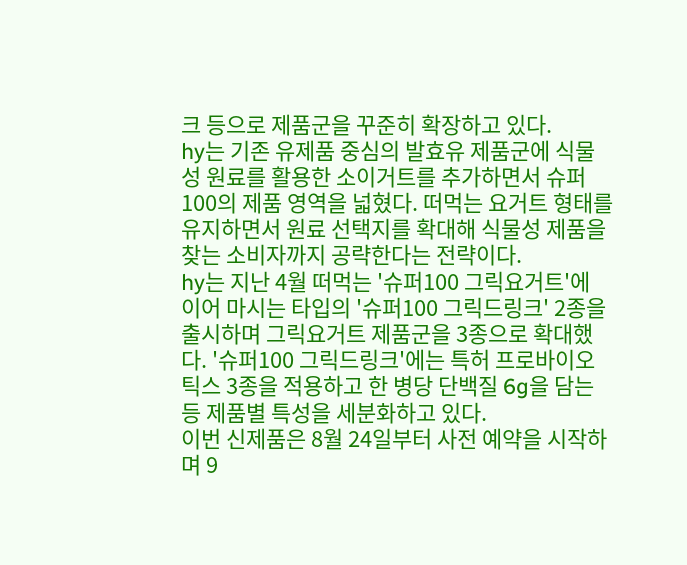크 등으로 제품군을 꾸준히 확장하고 있다.
hy는 기존 유제품 중심의 발효유 제품군에 식물성 원료를 활용한 소이거트를 추가하면서 슈퍼100의 제품 영역을 넓혔다. 떠먹는 요거트 형태를 유지하면서 원료 선택지를 확대해 식물성 제품을 찾는 소비자까지 공략한다는 전략이다.
hy는 지난 4월 떠먹는 '슈퍼100 그릭요거트'에 이어 마시는 타입의 '슈퍼100 그릭드링크' 2종을 출시하며 그릭요거트 제품군을 3종으로 확대했다. '슈퍼100 그릭드링크'에는 특허 프로바이오틱스 3종을 적용하고 한 병당 단백질 6g을 담는 등 제품별 특성을 세분화하고 있다.
이번 신제품은 8월 24일부터 사전 예약을 시작하며 9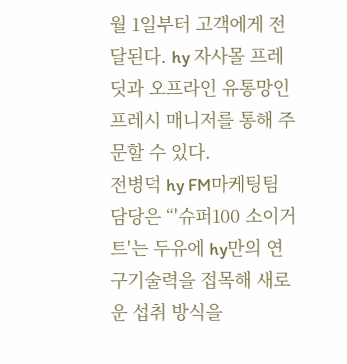월 1일부터 고객에게 전달된다. hy 자사몰 프레딧과 오프라인 유통망인 프레시 매니저를 통해 주문할 수 있다.
전병덕 hy FM마케팅팀 담당은 “'슈퍼100 소이거트'는 두유에 hy만의 연구기술력을 접목해 새로운 섭취 방식을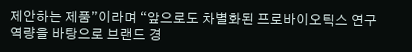제안하는 제품”이라며 “앞으로도 차별화된 프로바이오틱스 연구 역량을 바탕으로 브랜드 경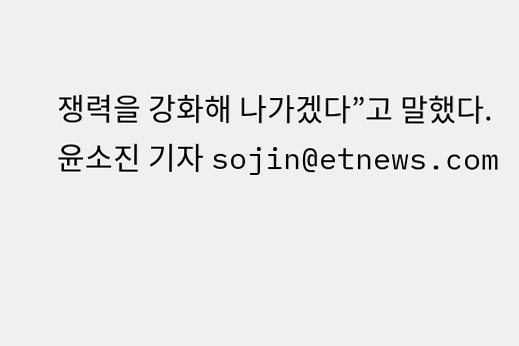쟁력을 강화해 나가겠다”고 말했다.
윤소진 기자 sojin@etnews.com